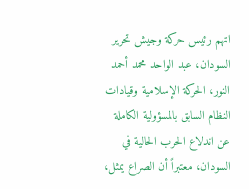اتهم رئيس حركة وجيش تحرير السودان، عبد الواحد محمد أحمد النور، الحركة الإسلامية وقيادات النظام السابق بالمسؤولية الكاملة عن اندلاع الحرب الحالية في السودان، معتبراً أن الصراع يمثل،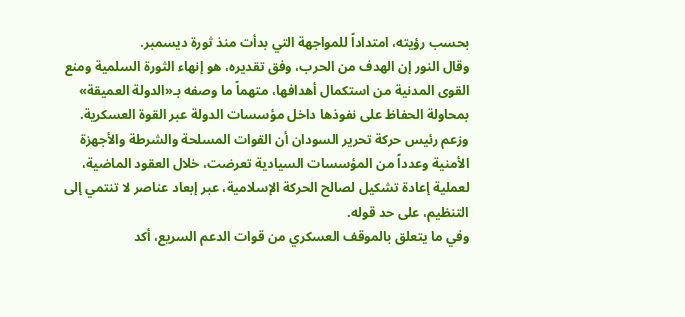بحسب رؤيته، امتداداً للمواجهة التي بدأت منذ ثورة ديسمبر.
وقال النور إن الهدف من الحرب، وفق تقديره، هو إنهاء الثورة السلمية ومنع القوى المدنية من استكمال أهدافها، متهماً ما وصفه بـ«الدولة العميقة» بمحاولة الحفاظ على نفوذها داخل مؤسسات الدولة عبر القوة العسكرية.
وزعم رئيس حركة تحرير السودان أن القوات المسلحة والشرطة والأجهزة الأمنية وعدداً من المؤسسات السيادية تعرضت، خلال العقود الماضية، لعملية إعادة تشكيل لصالح الحركة الإسلامية، عبر إبعاد عناصر لا تنتمي إلى التنظيم، على حد قوله.
وفي ما يتعلق بالموقف العسكري من قوات الدعم السريع، أكد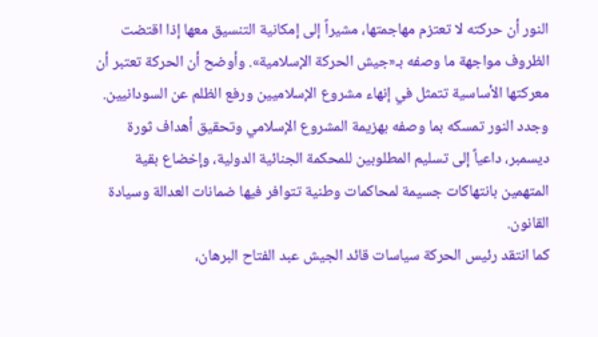النور أن حركته لا تعتزم مهاجمتها، مشيراً إلى إمكانية التنسيق معها إذا اقتضت الظروف مواجهة ما وصفه بـ«جيش الحركة الإسلامية». وأوضح أن الحركة تعتبر أن معركتها الأساسية تتمثل في إنهاء مشروع الإسلاميين ورفع الظلم عن السودانيين.
وجدد النور تمسكه بما وصفه بهزيمة المشروع الإسلامي وتحقيق أهداف ثورة ديسمبر، داعياً إلى تسليم المطلوبين للمحكمة الجنائية الدولية، وإخضاع بقية المتهمين بانتهاكات جسيمة لمحاكمات وطنية تتوافر فيها ضمانات العدالة وسيادة القانون.
كما انتقد رئيس الحركة سياسات قائد الجيش عبد الفتاح البرهان،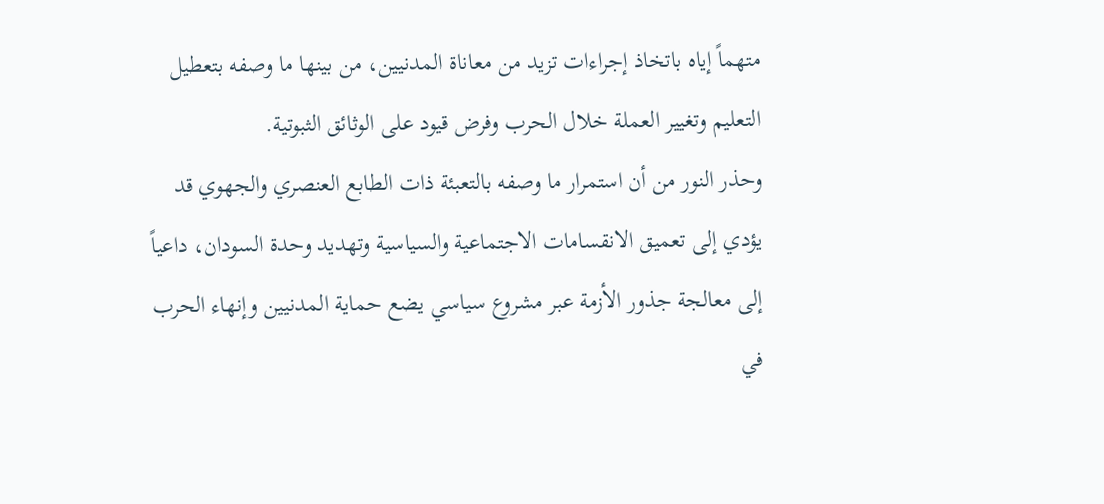متهماً إياه باتخاذ إجراءات تزيد من معاناة المدنيين، من بينها ما وصفه بتعطيل التعليم وتغيير العملة خلال الحرب وفرض قيود على الوثائق الثبوتية.
وحذر النور من أن استمرار ما وصفه بالتعبئة ذات الطابع العنصري والجهوي قد يؤدي إلى تعميق الانقسامات الاجتماعية والسياسية وتهديد وحدة السودان، داعياً إلى معالجة جذور الأزمة عبر مشروع سياسي يضع حماية المدنيين وإنهاء الحرب في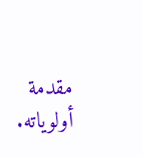مقدمة أولوياته.